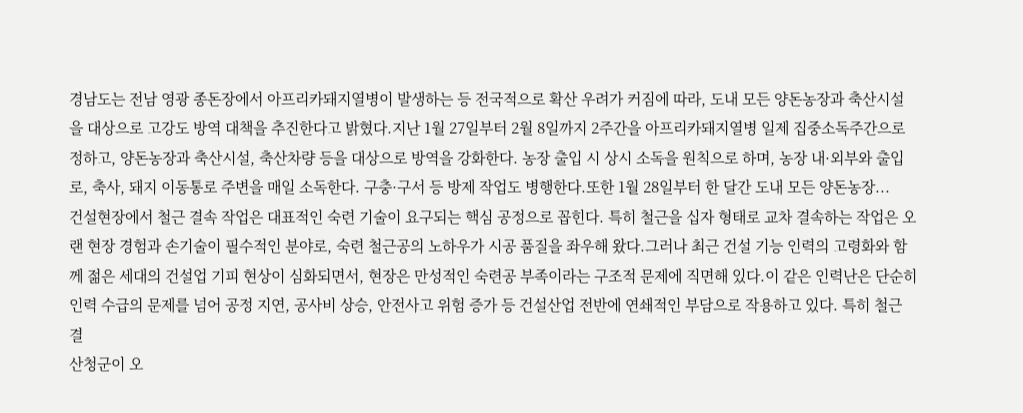경남도는 전남 영광 종돈장에서 아프리카돼지열병이 발생하는 등 전국적으로 확산 우려가 커짐에 따라, 도내 모든 양돈농장과 축산시설을 대상으로 고강도 방역 대책을 추진한다고 밝혔다.지난 1월 27일부터 2월 8일까지 2주간을 아프리카돼지열병 일제 집중소독주간으로 정하고, 양돈농장과 축산시설, 축산차량 등을 대상으로 방역을 강화한다. 농장 출입 시 상시 소독을 원칙으로 하며, 농장 내·외부와 출입로, 축사, 돼지 이동통로 주변을 매일 소독한다. 구충·구서 등 방제 작업도 병행한다.또한 1월 28일부터 한 달간 도내 모든 양돈농장...
건설현장에서 철근 결속 작업은 대표적인 숙련 기술이 요구되는 핵심 공정으로 꼽힌다. 특히 철근을 십자 형태로 교차 결속하는 작업은 오랜 현장 경험과 손기술이 필수적인 분야로, 숙련 철근공의 노하우가 시공 품질을 좌우해 왔다.그러나 최근 건설 기능 인력의 고령화와 함께 젊은 세대의 건설업 기피 현상이 심화되면서, 현장은 만성적인 숙련공 부족이라는 구조적 문제에 직면해 있다.이 같은 인력난은 단순히 인력 수급의 문제를 넘어 공정 지연, 공사비 상승, 안전사고 위험 증가 등 건설산업 전반에 연쇄적인 부담으로 작용하고 있다. 특히 철근 결
산청군이 오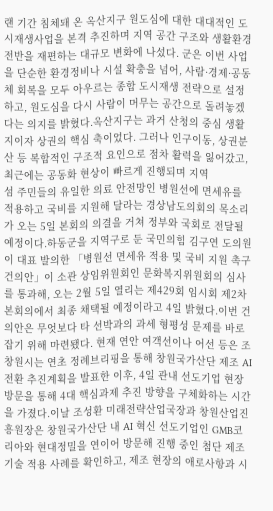랜 기간 침체돼 온 옥산지구 원도심에 대한 대대적인 도시재생사업을 본격 추진하며 지역 공간 구조와 생활환경 전반을 재편하는 대규모 변화에 나섰다. 군은 이번 사업을 단순한 환경정비나 시설 확충을 넘어, 사람·경제·공동체 회복을 모두 아우르는 종합 도시재생 전략으로 설정하고, 원도심을 다시 사람이 머무는 공간으로 돌려놓겠다는 의지를 밝혔다.옥산지구는 과거 산청의 중심 생활지이자 상권의 핵심 축이었다. 그러나 인구이동, 상권분산 등 복합적인 구조적 요인으로 점차 활력을 잃어갔고, 최근에는 공동화 현상이 빠르게 진행되며 지역
섬 주민들의 유일한 의료 안전망인 병원선에 면세유를 적용하고 국비를 지원해 달라는 경상남도의회의 목소리가 오는 5일 본회의 의결을 거쳐 정부와 국회로 전달될 예정이다.하동군을 지역구로 둔 국민의힘 김구연 도의원이 대표 발의한 「병원선 면세유 적용 및 국비 지원 촉구 건의안」이 소관 상임위원회인 문화복지위원회의 심사를 통과해, 오는 2월 5일 열리는 제429회 임시회 제2차 본회의에서 최종 채택될 예정이라고 4일 밝혔다.이번 건의안은 무엇보다 타 선박과의 과세 형평성 문제를 바로잡기 위해 마련됐다. 현재 연안 여객선이나 어선 등은 조
창원시는 연초 정례브리핑을 통해 창원국가산단 제조 AI 전환 추진계획을 발표한 이후, 4일 관내 선도기업 현장 방문을 통해 4대 핵심과제 추진 방향을 구체화하는 시간을 가졌다.이날 조성환 미래전략산업국장과 창원산업진흥원장은 창원국가산단 내 AI 혁신 선도기업인 GMB코리아와 현대정밀을 연이어 방문해 진행 중인 첨단 제조기술 적용 사례를 확인하고, 제조 현장의 애로사항과 시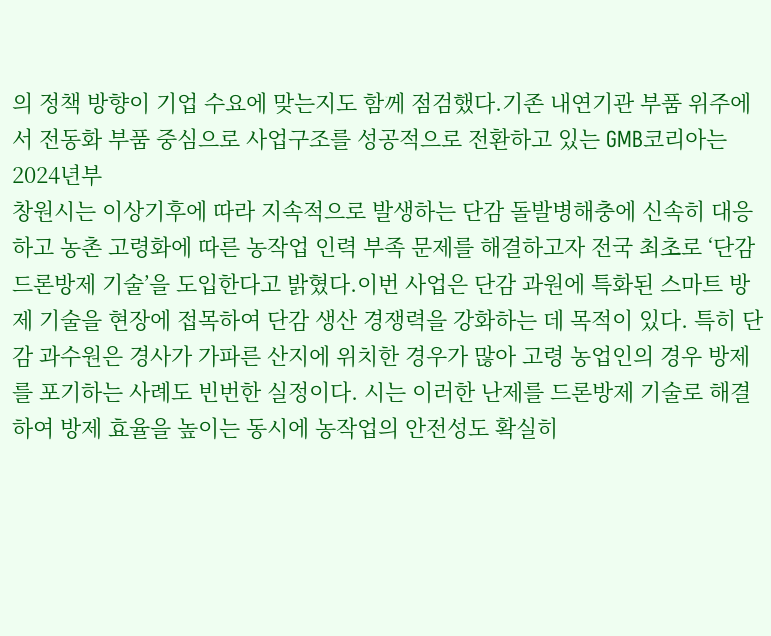의 정책 방향이 기업 수요에 맞는지도 함께 점검했다.기존 내연기관 부품 위주에서 전동화 부품 중심으로 사업구조를 성공적으로 전환하고 있는 GMB코리아는 2024년부
창원시는 이상기후에 따라 지속적으로 발생하는 단감 돌발병해충에 신속히 대응하고 농촌 고령화에 따른 농작업 인력 부족 문제를 해결하고자 전국 최초로 ‘단감 드론방제 기술’을 도입한다고 밝혔다.이번 사업은 단감 과원에 특화된 스마트 방제 기술을 현장에 접목하여 단감 생산 경쟁력을 강화하는 데 목적이 있다. 특히 단감 과수원은 경사가 가파른 산지에 위치한 경우가 많아 고령 농업인의 경우 방제를 포기하는 사례도 빈번한 실정이다. 시는 이러한 난제를 드론방제 기술로 해결하여 방제 효율을 높이는 동시에 농작업의 안전성도 확실히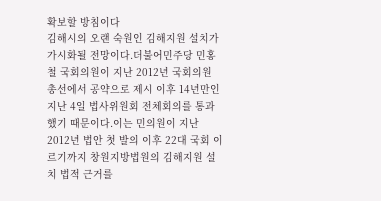확보할 방침이다
김해시의 오랜 숙원인 김해지원 설치가 가시화될 전망이다.더불어민주당 민홍철 국회의원이 지난 2012년 국회의원 총선에서 공약으로 제시 이후 14년만인 지난 4일 법사위원회 전체회의를 통과했기 때문이다.이는 민의원이 지난 2012년 법안 첫 발의 이후 22대 국회 이르기까지 창원지방법원의 김해지원 설치 법적 근거를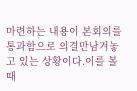마련하는 내용이 본회의를 통과함으로 의결만남겨놓고 있는 상황이다.이를 볼 때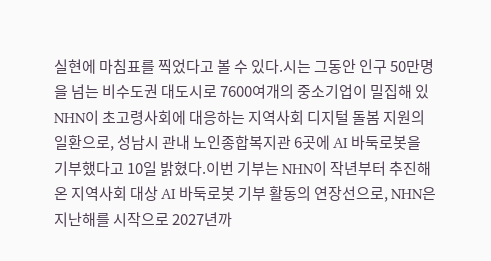실현에 마침표를 찍었다고 볼 수 있다.시는 그동안 인구 50만명을 넘는 비수도권 대도시로 7600여개의 중소기업이 밀집해 있
NHN이 초고령사회에 대응하는 지역사회 디지털 돌봄 지원의 일환으로, 성남시 관내 노인종합복지관 6곳에 AI 바둑로봇을 기부했다고 10일 밝혔다.이번 기부는 NHN이 작년부터 추진해 온 지역사회 대상 AI 바둑로봇 기부 활동의 연장선으로, NHN은 지난해를 시작으로 2027년까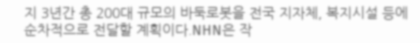지 3년간 총 200대 규모의 바둑로봇을 전국 지자체, 복지시설 등에 순차적으로 전달할 계획이다.NHN은 작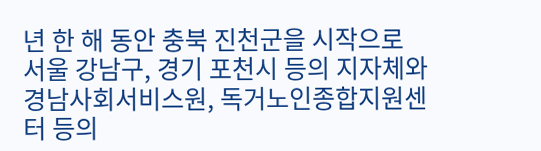년 한 해 동안 충북 진천군을 시작으로 서울 강남구, 경기 포천시 등의 지자체와 경남사회서비스원, 독거노인종합지원센터 등의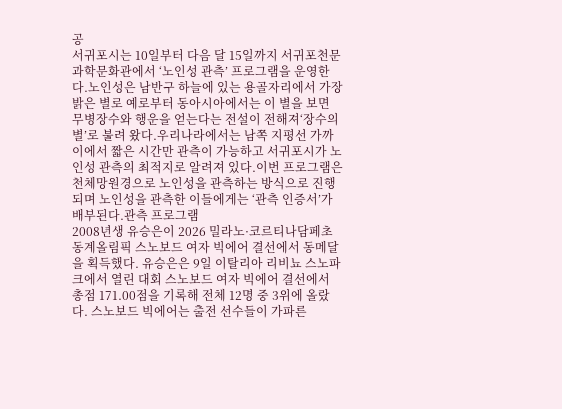공
서귀포시는 10일부터 다음 달 15일까지 서귀포천문과학문화관에서 ‘노인성 관측’ 프로그램을 운영한다.노인성은 남반구 하늘에 있는 용골자리에서 가장 밝은 별로 예로부터 동아시아에서는 이 별을 보면 무병장수와 행운을 얻는다는 전설이 전해져‘장수의 별’로 불려 왔다.우리나라에서는 남쪽 지평선 가까이에서 짧은 시간만 관측이 가능하고 서귀포시가 노인성 관측의 최적지로 알려져 있다.이번 프로그램은 천체망원경으로 노인성을 관측하는 방식으로 진행되며 노인성을 관측한 이들에게는 ‘관측 인증서’가 배부된다.관측 프로그램
2008년생 유승은이 2026 밀라노·코르티나담페초 동계올림픽 스노보드 여자 빅에어 결선에서 동메달을 획득했다. 유승은은 9일 이탈리아 리비뇨 스노파크에서 열린 대회 스노보드 여자 빅에어 결선에서 총점 171.00점을 기록해 전체 12명 중 3위에 올랐다. 스노보드 빅에어는 출전 선수들이 가파른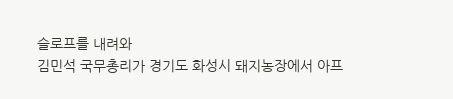슬로프를 내려와
김민석 국무총리가 경기도 화성시 돼지농장에서 아프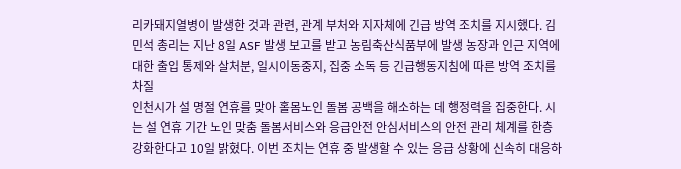리카돼지열병이 발생한 것과 관련, 관계 부처와 지자체에 긴급 방역 조치를 지시했다. 김민석 총리는 지난 8일 ASF 발생 보고를 받고 농림축산식품부에 발생 농장과 인근 지역에 대한 출입 통제와 살처분, 일시이동중지, 집중 소독 등 긴급행동지침에 따른 방역 조치를 차질
인천시가 설 명절 연휴를 맞아 홀몸노인 돌봄 공백을 해소하는 데 행정력을 집중한다. 시는 설 연휴 기간 노인 맞춤 돌봄서비스와 응급안전 안심서비스의 안전 관리 체계를 한층 강화한다고 10일 밝혔다. 이번 조치는 연휴 중 발생할 수 있는 응급 상황에 신속히 대응하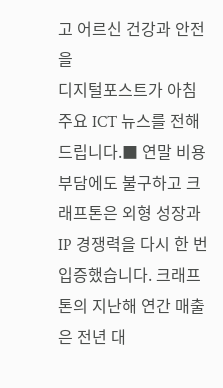고 어르신 건강과 안전을
디지털포스트가 아침 주요 ICT 뉴스를 전해드립니다.■ 연말 비용 부담에도 불구하고 크래프톤은 외형 성장과 IP 경쟁력을 다시 한 번 입증했습니다. 크래프톤의 지난해 연간 매출은 전년 대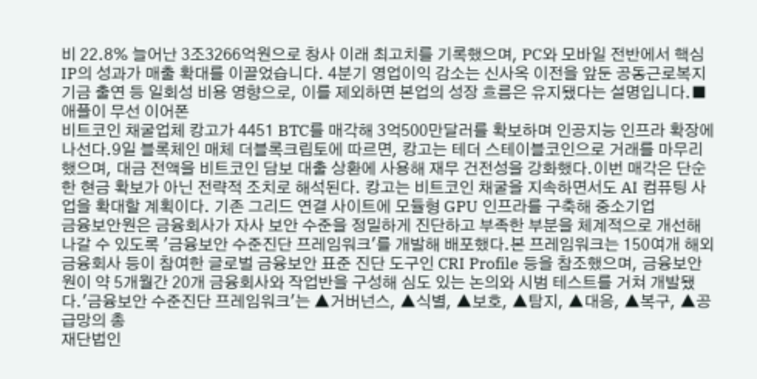비 22.8% 늘어난 3조3266억원으로 창사 이래 최고치를 기록했으며, PC와 모바일 전반에서 핵심 IP의 성과가 매출 확대를 이끌었습니다. 4분기 영업이익 감소는 신사옥 이전을 앞둔 공동근로복지기금 출연 등 일회성 비용 영향으로, 이를 제외하면 본업의 성장 흐름은 유지됐다는 설명입니다.■ 애플이 무선 이어폰
비트코인 채굴업체 캉고가 4451 BTC를 매각해 3억500만달러를 확보하며 인공지능 인프라 확장에 나선다.9일 블록체인 매체 더블록크립토에 따르면, 캉고는 테더 스테이블코인으로 거래를 마무리했으며, 대금 전액을 비트코인 담보 대출 상환에 사용해 재무 건전성을 강화했다.이번 매각은 단순한 현금 확보가 아닌 전략적 조치로 해석된다. 캉고는 비트코인 채굴을 지속하면서도 AI 컴퓨팅 사업을 확대할 계획이다. 기존 그리드 연결 사이트에 모듈형 GPU 인프라를 구축해 중소기업
금융보안원은 금융회사가 자사 보안 수준을 정밀하게 진단하고 부족한 부분을 체계적으로 개선해 나갈 수 있도록 '금융보안 수준진단 프레임워크'를 개발해 배포했다.본 프레임워크는 150여개 해외 금융회사 등이 참여한 글로벌 금융보안 표준 진단 도구인 CRI Profile 등을 참조했으며, 금융보안원이 약 5개월간 20개 금융회사와 작업반을 구성해 심도 있는 논의와 시범 테스트를 거쳐 개발됐다.'금융보안 수준진단 프레임워크'는 ▲거버넌스, ▲식별, ▲보호, ▲탐지, ▲대응, ▲복구, ▲공급망의 총
재단법인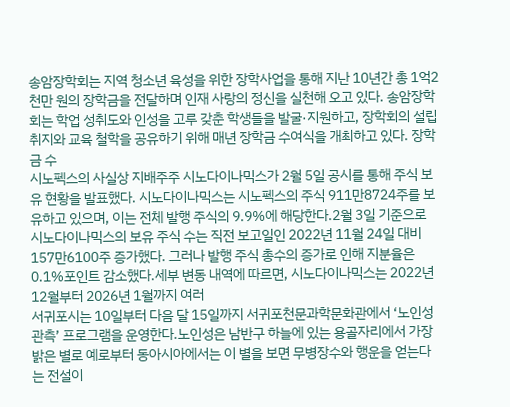송암장학회는 지역 청소년 육성을 위한 장학사업을 통해 지난 10년간 총 1억2천만 원의 장학금을 전달하며 인재 사랑의 정신을 실천해 오고 있다. 송암장학회는 학업 성취도와 인성을 고루 갖춘 학생들을 발굴·지원하고, 장학회의 설립 취지와 교육 철학을 공유하기 위해 매년 장학금 수여식을 개최하고 있다. 장학금 수
시노펙스의 사실상 지배주주 시노다이나믹스가 2월 5일 공시를 통해 주식 보유 현황을 발표했다. 시노다이나믹스는 시노펙스의 주식 911만8724주를 보유하고 있으며, 이는 전체 발행 주식의 9.9%에 해당한다.2월 3일 기준으로 시노다이나믹스의 보유 주식 수는 직전 보고일인 2022년 11월 24일 대비 157만6100주 증가했다. 그러나 발행 주식 총수의 증가로 인해 지분율은 0.1%포인트 감소했다.세부 변동 내역에 따르면, 시노다이나믹스는 2022년 12월부터 2026년 1월까지 여러
서귀포시는 10일부터 다음 달 15일까지 서귀포천문과학문화관에서 ‘노인성 관측’ 프로그램을 운영한다.노인성은 남반구 하늘에 있는 용골자리에서 가장 밝은 별로 예로부터 동아시아에서는 이 별을 보면 무병장수와 행운을 얻는다는 전설이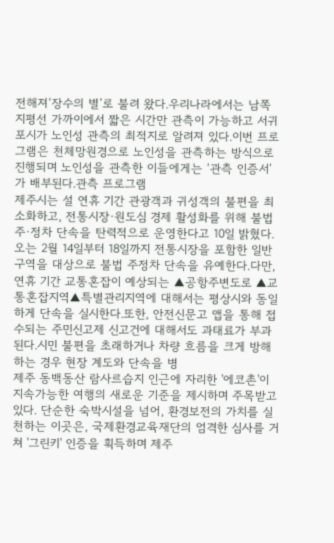전해져‘장수의 별’로 불려 왔다.우리나라에서는 남쪽 지평선 가까이에서 짧은 시간만 관측이 가능하고 서귀포시가 노인성 관측의 최적지로 알려져 있다.이번 프로그램은 천체망원경으로 노인성을 관측하는 방식으로 진행되며 노인성을 관측한 이들에게는 ‘관측 인증서’가 배부된다.관측 프로그램
제주시는 설 연휴 기간 관광객과 귀성객의 불편을 최소화하고, 전통시장·원도심 경제 활성화를 위해 불법 주·정차 단속을 탄력적으로 운영한다고 10일 밝혔다.오는 2월 14일부터 18일까지 전통시장을 포함한 일반구역을 대상으로 불법 주정차 단속을 유예한다.다만, 연휴 기간 교통혼잡이 예상되는 ▲공항주변도로 ▲교통혼잡지역▲특별관리지역에 대해서는 평상시와 동일하게 단속을 실시한다.또한, 안전신문고 앱을 통해 접수되는 주민신고제 신고건에 대해서도 과태료가 부과된다.시민 불편을 초래하거나 차량 흐름을 크게 방해하는 경우 현장 계도와 단속을 병
제주 동백동산 람사르습지 인근에 자리한 '에코촌'이 지속가능한 여행의 새로운 기준을 제시하며 주목받고 있다. 단순한 숙박시설을 넘어, 환경보전의 가치를 실천하는 이곳은, 국제환경교육재단의 엄격한 심사를 거쳐 '그린키' 인증을 획득하며 제주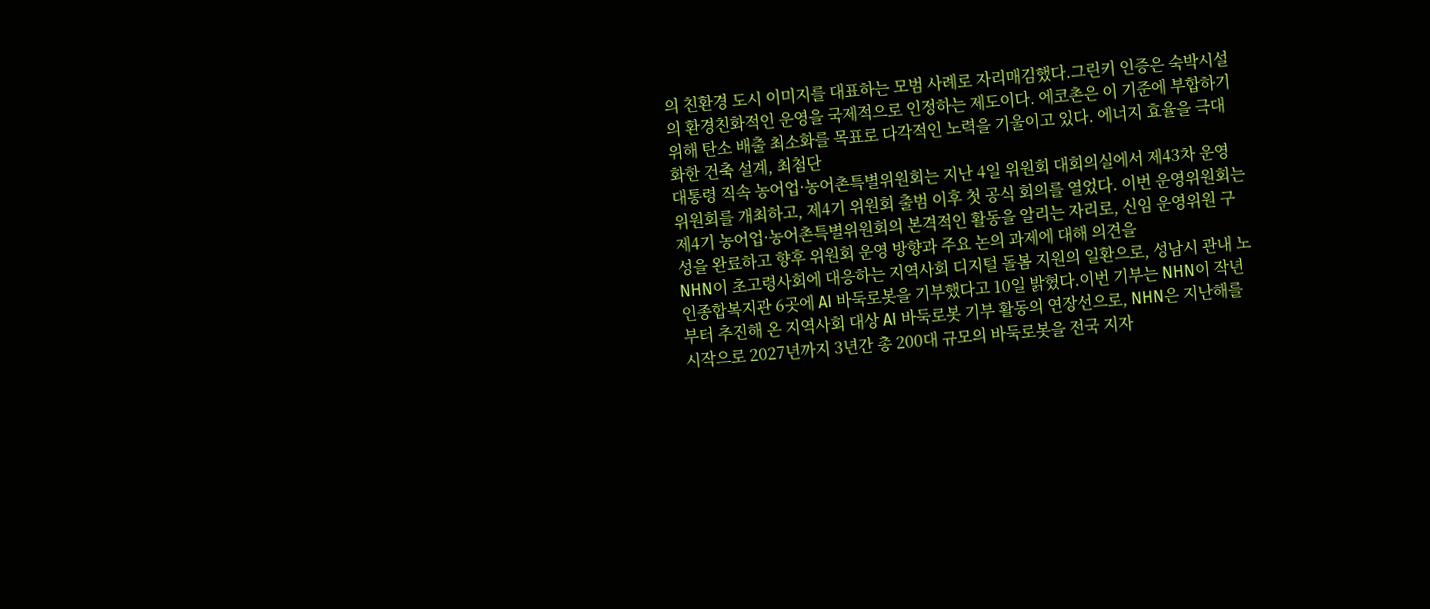의 친환경 도시 이미지를 대표하는 모범 사례로 자리매김했다.그린키 인증은 숙박시설의 환경친화적인 운영을 국제적으로 인정하는 제도이다. 에코촌은 이 기준에 부합하기 위해 탄소 배출 최소화를 목표로 다각적인 노력을 기울이고 있다. 에너지 효율을 극대화한 건축 설계, 최첨단
대통령 직속 농어업·농어촌특별위원회는 지난 4일 위원회 대회의실에서 제43차 운영위원회를 개최하고, 제4기 위원회 출범 이후 첫 공식 회의를 열었다. 이번 운영위원회는 제4기 농어업·농어촌특별위원회의 본격적인 활동을 알리는 자리로, 신임 운영위원 구성을 완료하고 향후 위원회 운영 방향과 주요 논의 과제에 대해 의견을
NHN이 초고령사회에 대응하는 지역사회 디지털 돌봄 지원의 일환으로, 성남시 관내 노인종합복지관 6곳에 AI 바둑로봇을 기부했다고 10일 밝혔다.이번 기부는 NHN이 작년부터 추진해 온 지역사회 대상 AI 바둑로봇 기부 활동의 연장선으로, NHN은 지난해를 시작으로 2027년까지 3년간 총 200대 규모의 바둑로봇을 전국 지자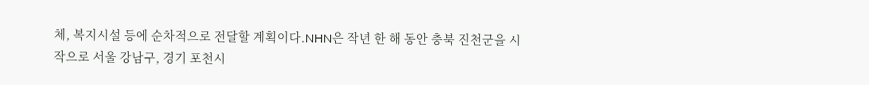체, 복지시설 등에 순차적으로 전달할 계획이다.NHN은 작년 한 해 동안 충북 진천군을 시작으로 서울 강남구, 경기 포천시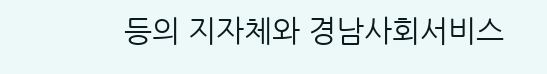등의 지자체와 경남사회서비스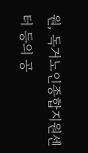원, 독거노인종합지원센터 등의 공